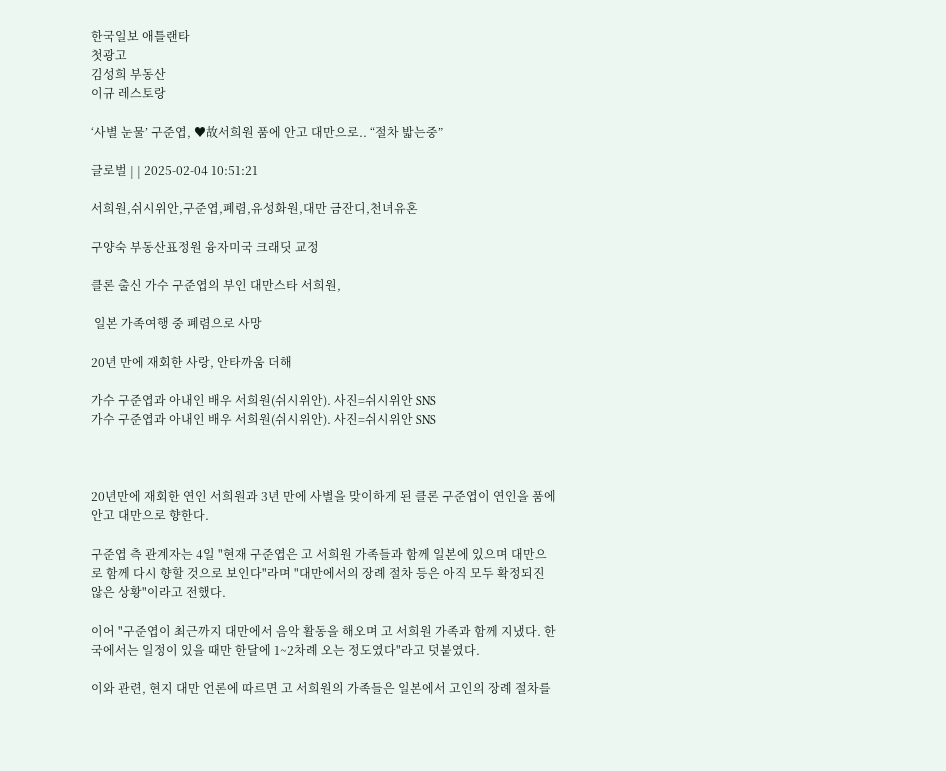한국일보 애틀랜타
첫광고
김성희 부동산
이규 레스토랑

‘사별 눈물’ 구준엽, ♥故서희원 품에 안고 대만으로.. “절차 밟는중”

글로벌 | | 2025-02-04 10:51:21

서희원,쉬시위안,구준엽,폐렴,유성화원,대만 금잔디,천녀유혼

구양숙 부동산표정원 융자미국 크래딧 교정

클론 출신 가수 구준엽의 부인 대만스타 서희원,

 일본 가족여행 중 폐렴으로 사망

20년 만에 재회한 사랑, 안타까움 더해

가수 구준엽과 아내인 배우 서희원(쉬시위안). 사진=쉬시위안 SNS
가수 구준엽과 아내인 배우 서희원(쉬시위안). 사진=쉬시위안 SNS



20년만에 재회한 연인 서희원과 3년 만에 사별을 맞이하게 된 클론 구준엽이 연인을 품에 안고 대만으로 향한다.

구준엽 측 관계자는 4일 "현재 구준엽은 고 서희원 가족들과 함께 일본에 있으며 대만으로 함께 다시 향할 것으로 보인다"라며 "대만에서의 장례 절차 등은 아직 모두 확정되진 않은 상황"이라고 전했다.

이어 "구준엽이 최근까지 대만에서 음악 활동을 해오며 고 서희원 가족과 함께 지냈다. 한국에서는 일정이 있을 때만 한달에 1~2차례 오는 정도였다"라고 덧붙였다.

이와 관련, 현지 대만 언론에 따르면 고 서희원의 가족들은 일본에서 고인의 장례 절차를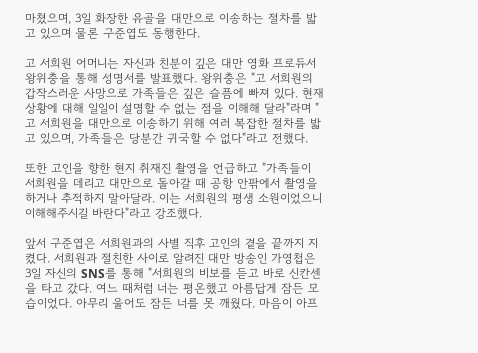마쳤으며, 3일 화장한 유골을 대만으로 이송하는 절차를 밟고 있으며 물론 구준엽도 동행한다.

고 서희원 어머니는 자신과 친분이 깊은 대만 영화 프로듀서 왕위충을 통해 성명서를 발표했다. 왕위충은 "고 서희원의 갑작스러운 사망으로 가족들은 깊은 슬픔에 빠져 있다. 현재 상황에 대해 일일이 설명할 수 없는 점을 이해해 달라"라며 "고 서희원을 대만으로 이송하기 위해 여러 복잡한 절차를 밟고 있으며, 가족들은 당분간 귀국할 수 없다"라고 전했다.

또한 고인을 향한 현지 취재진 촬영을 언급하고 "가족들이 서희원을 데리고 대만으로 돌아갈 때 공항 안팎에서 촬영을 하거나 추적하지 말아달라. 이는 서희원의 평생 소원이었으니 이해해주시길 바란다"라고 강조했다.

앞서 구준엽은 서희원과의 사별 직후 고인의 곁을 끝까지 지켰다. 서희원과 절친한 사이로 알려진 대만 방송인 가영첩은 3일 자신의 SNS를 통해 "서희원의 비보를 듣고 바로 신칸센을 타고 갔다. 여느 때처럼 너는 평온했고 아름답게 잠든 모습이었다. 아무리 울어도 잠든 너를 못 깨웠다. 마음이 아프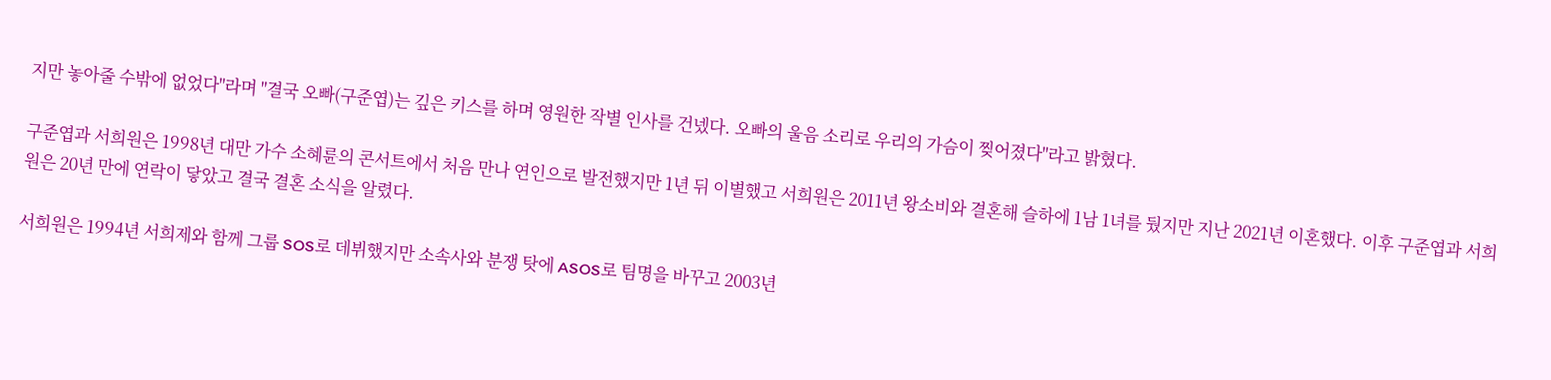지만 놓아줄 수밖에 없었다"라며 "결국 오빠(구준엽)는 깊은 키스를 하며 영원한 작별 인사를 건넸다. 오빠의 울음 소리로 우리의 가슴이 찢어졌다"라고 밝혔다.

구준엽과 서희원은 1998년 대만 가수 소혜륜의 콘서트에서 처음 만나 연인으로 발전했지만 1년 뒤 이별했고 서희원은 2011년 왕소비와 결혼해 슬하에 1남 1녀를 뒀지만 지난 2021년 이혼했다. 이후 구준엽과 서희원은 20년 만에 연락이 닿았고 결국 결혼 소식을 알렸다.

서희원은 1994년 서희제와 함께 그룹 SOS로 데뷔했지만 소속사와 분쟁 탓에 ASOS로 팀명을 바꾸고 2003년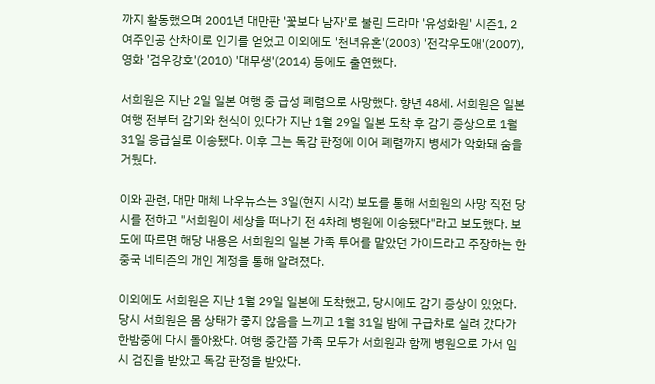까지 활동했으며 2001년 대만판 '꽃보다 남자'로 불린 드라마 '유성화원' 시즌1, 2 여주인공 산차이로 인기를 얻었고 이외에도 '천녀유혼'(2003) '전각우도애'(2007), 영화 '검우강호'(2010) '대무생'(2014) 등에도 출연했다.

서희원은 지난 2일 일본 여행 중 급성 폐렴으로 사망했다. 향년 48세. 서희원은 일본 여행 전부터 감기와 천식이 있다가 지난 1월 29일 일본 도착 후 감기 증상으로 1월 31일 응급실로 이송됐다. 이후 그는 독감 판정에 이어 폐렴까지 병세가 악화돼 숨을 거뒀다.

이와 관련, 대만 매체 나우뉴스는 3일(현지 시각) 보도를 통해 서희원의 사망 직전 당시를 전하고 "서희원이 세상을 떠나기 전 4차례 병원에 이송됐다"라고 보도했다. 보도에 따르면 해당 내용은 서희원의 일본 가족 투어를 맡았던 가이드라고 주장하는 한 중국 네티즌의 개인 계정을 통해 알려졌다.

이외에도 서희원은 지난 1월 29일 일본에 도착했고, 당시에도 감기 증상이 있었다. 당시 서희원은 몸 상태가 좋지 않음을 느끼고 1월 31일 밤에 구급차로 실려 갔다가 한밤중에 다시 돌아왔다. 여행 중간쯤 가족 모두가 서희원과 함께 병원으로 가서 임시 검진을 받았고 독감 판정을 받았다.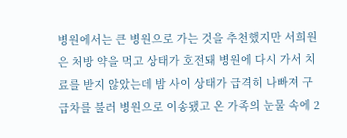병원에서는 큰 병원으로 가는 것을 추천했지만 서희원은 처방 약을 먹고 상태가 호전돼 병원에 다시 가서 치료를 받지 않았는데 밤 사이 상태가 급격히 나빠져 구급차를 불러 병원으로 이송됐고 온 가족의 눈물 속에 2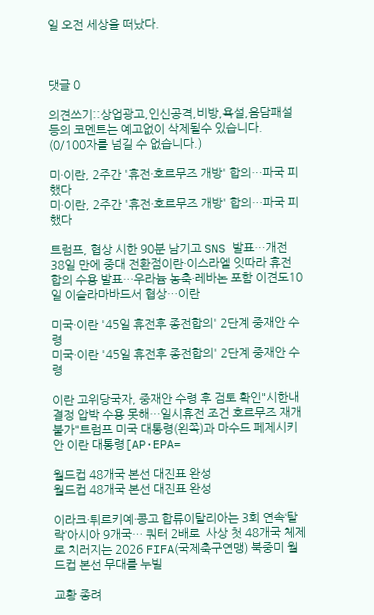일 오전 세상을 떠났다.



댓글 0

의견쓰기::상업광고,인신공격,비방,욕설,음담패설등의 코멘트는 예고없이 삭제될수 있습니다. (0/100자를 넘길 수 없습니다.)

미·이란, 2주간 '휴전·호르무즈 개방' 합의…파국 피했다
미·이란, 2주간 '휴전·호르무즈 개방' 합의…파국 피했다

트럼프, 협상 시한 90분 남기고 SNS 발표…개전 38일 만에 중대 전환점이란·이스라엘 잇따라 휴전 합의 수용 발표…우라늄 농축·레바논 포함 이견도10일 이슬라마바드서 협상…이란

미국·이란 '45일 휴전후 종전합의' 2단계 중재안 수령
미국·이란 '45일 휴전후 종전합의' 2단계 중재안 수령

이란 고위당국자, 중재안 수령 후 검토 확인"시한내 결정 압박 수용 못해…일시휴전 조건 호르무즈 재개 불가"트럼프 미국 대통령(왼쪽)과 마수드 페제시키안 이란 대통령[AP·EPA=

월드컵 48개국 본선 대진표 완성
월드컵 48개국 본선 대진표 완성

이라크·튀르키예·콩고 합류이탈리아는 3회 연속‘탈락’아시아 9개국… 쿼터 2배로  사상 첫 48개국 체제로 치러지는 2026 FIFA(국제축구연맹) 북중미 월드컵 본선 무대를 누빌

교황 종려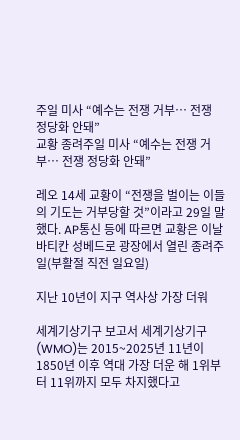주일 미사 “예수는 전쟁 거부… 전쟁 정당화 안돼”
교황 종려주일 미사 “예수는 전쟁 거부… 전쟁 정당화 안돼”

레오 14세 교황이 “전쟁을 벌이는 이들의 기도는 거부당할 것”이라고 29일 말했다. AP통신 등에 따르면 교황은 이날 바티칸 성베드로 광장에서 열린 종려주일(부활절 직전 일요일)

지난 10년이 지구 역사상 가장 더워

세계기상기구 보고서 세계기상기구(WMO)는 2015~2025년 11년이 1850년 이후 역대 가장 더운 해 1위부터 11위까지 모두 차지했다고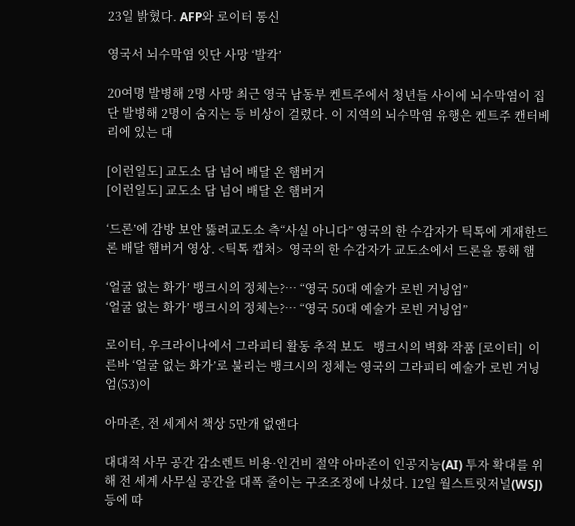23일 밝혔다. AFP와 로이터 통신

영국서 뇌수막염 잇단 사망 ‘발칵’

20여명 발병해 2명 사망 최근 영국 남동부 켄트주에서 청년들 사이에 뇌수막염이 집단 발병해 2명이 숨지는 등 비상이 걸렸다. 이 지역의 뇌수막염 유행은 켄트주 캔터베리에 있는 대

[이런일도] 교도소 담 넘어 배달 온 햄버거
[이런일도] 교도소 담 넘어 배달 온 햄버거

‘드론’에 감방 보안 뚫려교도소 측“사실 아니다” 영국의 한 수감자가 틱톡에 게재한드론 배달 햄버거 영상. <틱톡 캡처>  영국의 한 수감자가 교도소에서 드론을 통해 햄

‘얼굴 없는 화가’ 뱅크시의 정체는?… “영국 50대 예술가 로빈 거닝엄”
‘얼굴 없는 화가’ 뱅크시의 정체는?… “영국 50대 예술가 로빈 거닝엄”

로이터, 우크라이나에서 그라피티 활동 추적 보도   뱅크시의 벽화 작품 [로이터]  이른바 ‘얼굴 없는 화가’로 불리는 뱅크시의 정체는 영국의 그라피티 예술가 로빈 거닝엄(53)이

아마존, 전 세계서 책상 5만개 없앤다

대대적 사무 공간 감소렌트 비용·인건비 절약 아마존이 인공지능(AI) 투자 확대를 위해 전 세계 사무실 공간을 대폭 줄이는 구조조정에 나섰다. 12일 월스트릿저널(WSJ) 등에 따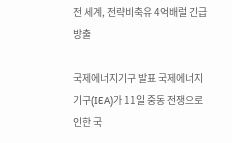전 세계, 전략비축유 4억배럴 긴급 방출

국제에너지기구 발표 국제에너지기구(IEA)가 11일 중동 전쟁으로 인한 국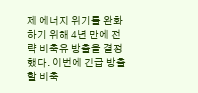제 에너지 위기를 완화하기 위해 4년 만에 전략 비축유 방출을 결정했다. 이번에 긴급 방출할 비축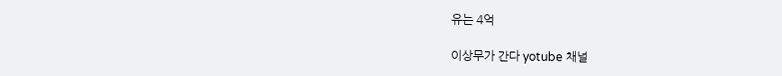유는 4억

이상무가 간다 yotube 채널